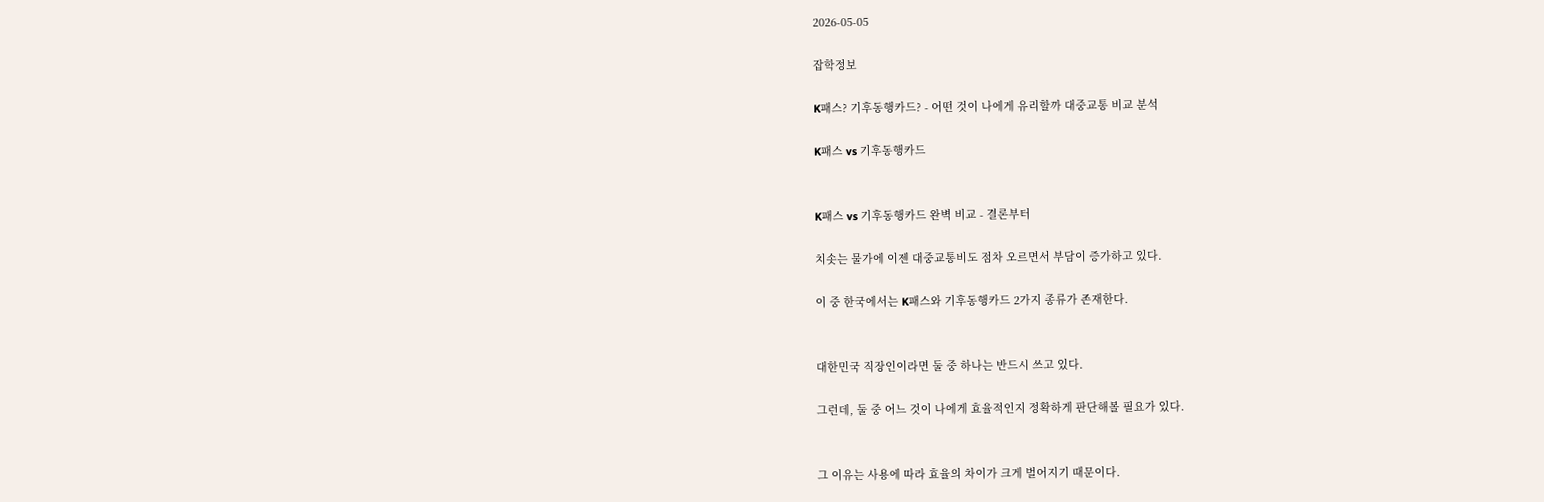2026-05-05

잡학정보

K패스? 기후동행카드? - 어떤 것이 나에게 유리할까 대중교통 비교 분석

K패스 vs 기후동행카드


K패스 vs 기후동행카드 완벽 비교 - 결론부터

치솟는 물가에 이젠 대중교통비도 점차 오르면서 부담이 증가하고 있다.

이 중 한국에서는 K패스와 기후동행카드 2가지 종류가 존재한다.


대한민국 직장인이라면 둘 중 하나는 반드시 쓰고 있다.

그런데, 둘 중 어느 것이 나에게 효율적인지 정확하게 판단해볼 필요가 있다.


그 이유는 사용에 따라 효율의 차이가 크게 벌어지기 때문이다.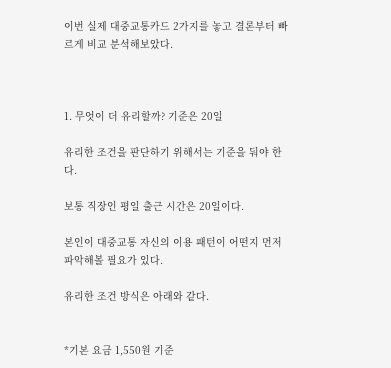이번 실제 대중교통카드 2가지를 놓고 결론부터 빠르게 비교 분석해보았다.



1. 무엇이 더 유리할까? 기준은 20일

유리한 조건을 판단하기 위해서는 기준을 둬야 한다.

보통 직장인 평일 출근 시간은 20일이다.

본인이 대중교통 자신의 이용 패턴이 어떤지 먼저 파악해볼 필요가 있다.

유리한 조건 방식은 아래와 같다.


*기본 요금 1,550원 기준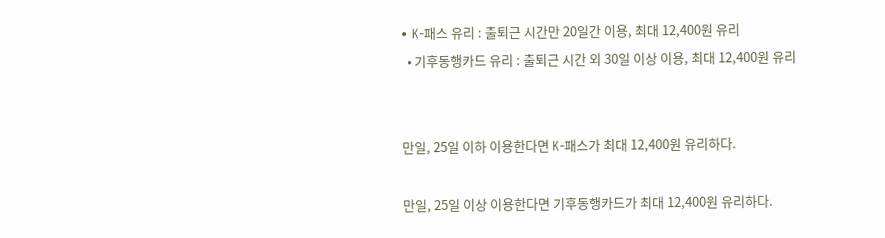• K-패스 유리 : 출퇴근 시간만 20일간 이용, 최대 12,400원 유리
  • 기후동행카드 유리 : 출퇴근 시간 외 30일 이상 이용, 최대 12,400원 유리


만일, 25일 이하 이용한다면 K-패스가 최대 12,400원 유리하다.

만일, 25일 이상 이용한다면 기후동행카드가 최대 12,400원 유리하다.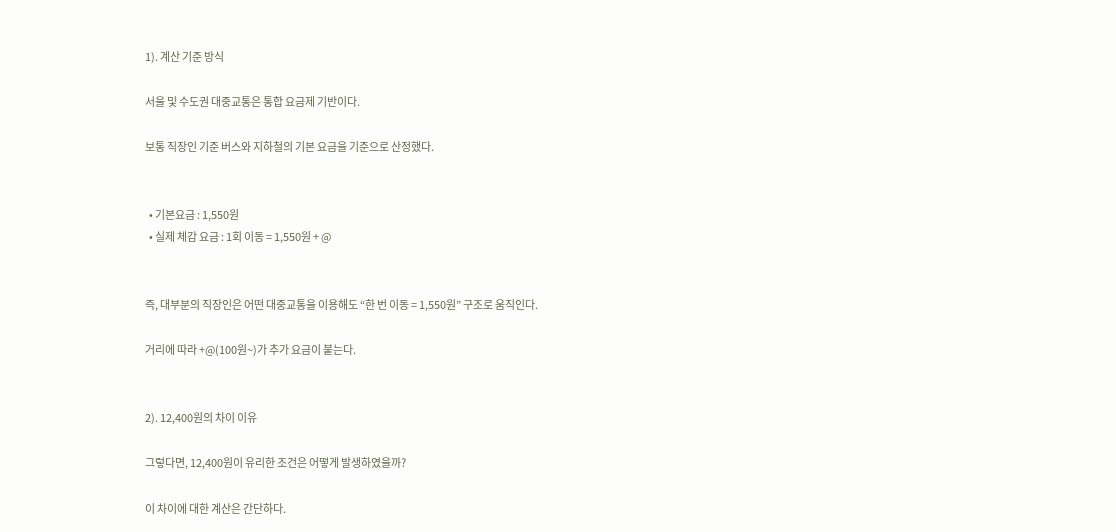1). 계산 기준 방식

서울 및 수도권 대중교통은 통합 요금제 기반이다.

보통 직장인 기준 버스와 지하철의 기본 요금을 기준으로 산정했다.


  • 기본요금 : 1,550원
  • 실제 체감 요금 : 1회 이동 = 1,550원 + @


즉, 대부분의 직장인은 어떤 대중교통을 이용해도 “한 번 이동 = 1,550원” 구조로 움직인다.

거리에 따라 +@(100원~)가 추가 요금이 붙는다.


2). 12,400원의 차이 이유

그렇다면, 12,400원이 유리한 조건은 어떻게 발생하였을까?

이 차이에 대한 계산은 간단하다.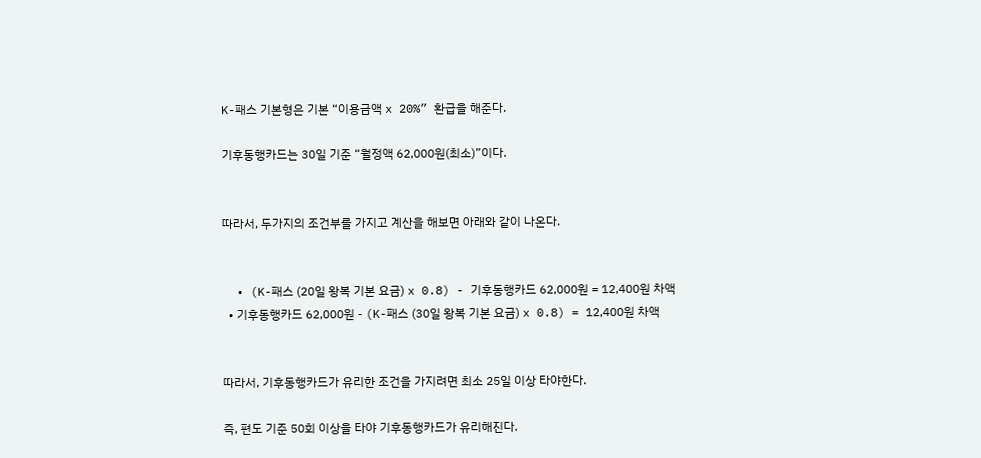K-패스 기본형은 기본 “이용금액 x 20%” 환급을 해준다.

기후동행카드는 30일 기준 “월정액 62,000원(최소)”이다.


따라서, 두가지의 조건부를 가지고 계산을 해보면 아래와 같이 나온다.


  • (K-패스 (20일 왕복 기본 요금) x 0.8) - 기후동행카드 62,000원 = 12,400원 차액
  • 기후동행카드 62,000원 - (K-패스 (30일 왕복 기본 요금) x 0.8) = 12,400원 차액


따라서, 기후동행카드가 유리한 조건을 가지려면 최소 25일 이상 타야한다.

즉, 편도 기준 50회 이상을 타야 기후동행카드가 유리해진다.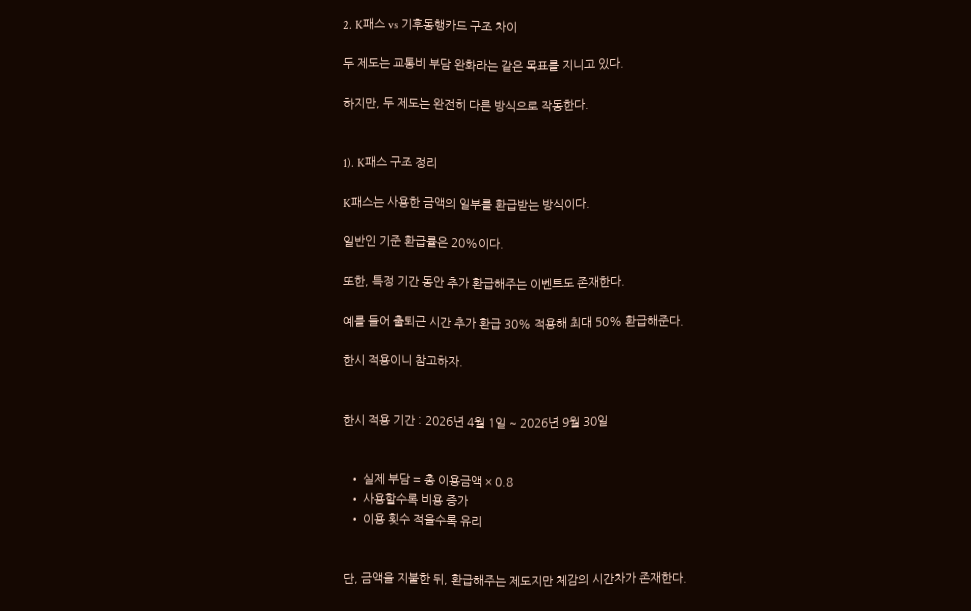2. K패스 vs 기후동행카드 구조 차이

두 제도는 교통비 부담 완화라는 같은 목표를 지니고 있다.

하지만, 두 제도는 완전히 다른 방식으로 작동한다.


1). K패스 구조 정리

K패스는 사용한 금액의 일부를 환급받는 방식이다.

일반인 기준 환급률은 20%이다.

또한, 특정 기간 동안 추가 환급해주는 이벤트도 존재한다.

예를 들어 출퇴근 시간 추가 환급 30% 적용해 최대 50% 환급해준다.

한시 적용이니 참고하자.


한시 적용 기간 : 2026년 4월 1일 ~ 2026년 9월 30일


  • 실제 부담 = 총 이용금액 × 0.8
  • 사용할수록 비용 증가
  • 이용 횟수 적을수록 유리


단, 금액을 지불한 뒤, 환급해주는 제도지만 체감의 시간차가 존재한다.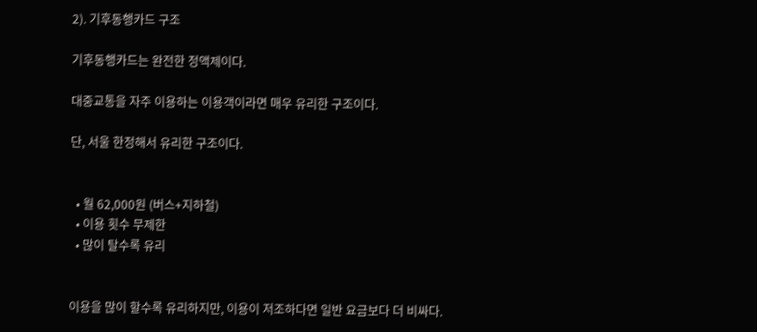2). 기후동행카드 구조

기후동행카드는 완전한 정액제이다.

대중교통을 자주 이용하는 이용객이라면 매우 유리한 구조이다.

단, 서울 한정해서 유리한 구조이다.


  • 월 62,000원 (버스+지하철)
  • 이용 횟수 무제한
  • 많이 탈수록 유리


이용을 많이 할수록 유리하지만, 이용이 저조하다면 일반 요금보다 더 비싸다.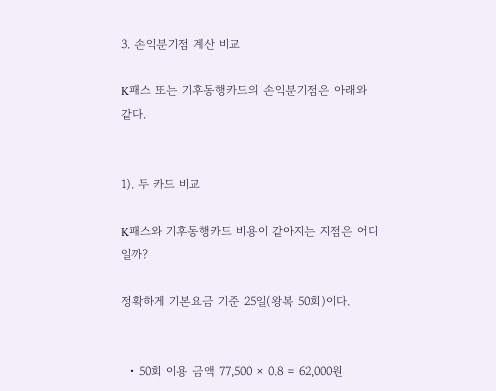3. 손익분기점 계산 비교

K패스 또는 기후동행카드의 손익분기점은 아래와 같다.


1). 두 카드 비교

K패스와 기후동행카드 비용이 같아지는 지점은 어디일까?

정확하게 기본요금 기준 25일(왕복 50회)이다.


  • 50회 이용 금액 77,500 × 0.8 = 62,000원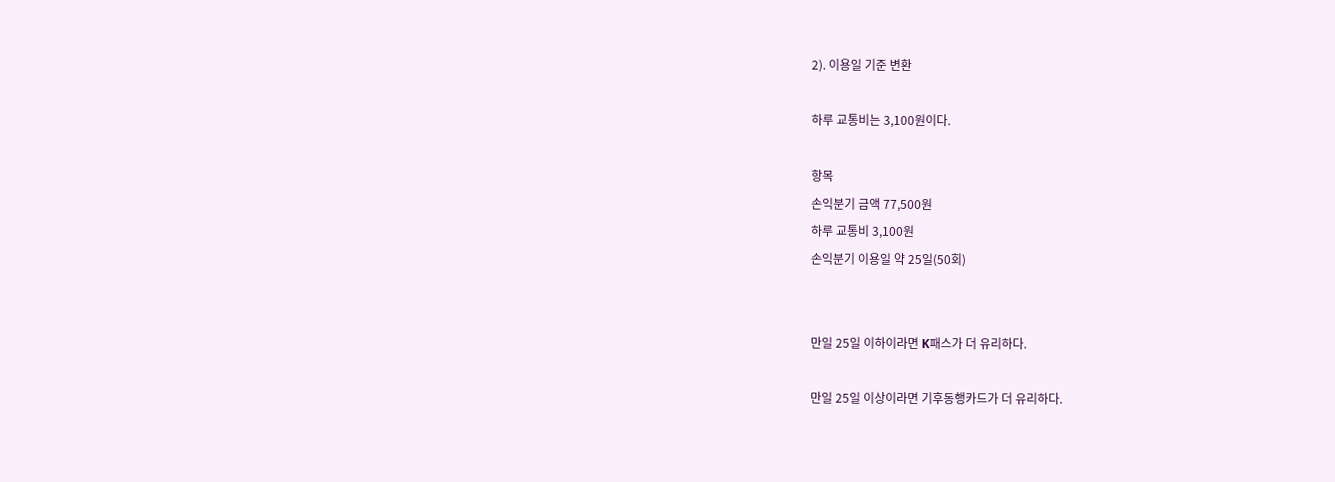2). 이용일 기준 변환

하루 교통비는 3,100원이다.

항목
손익분기 금액 77,500원
하루 교통비 3,100원
손익분기 이용일 약 25일(50회)


만일 25일 이하이라면 K패스가 더 유리하다.

만일 25일 이상이라면 기후동행카드가 더 유리하다.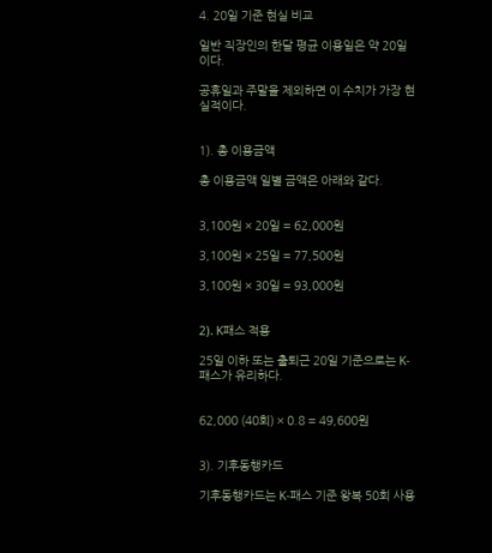4. 20일 기준 현실 비교

일반 직장인의 한달 평균 이용일은 약 20일이다.

공휴일과 주말을 제외하면 이 수치가 가장 현실적이다.


1). 총 이용금액

총 이용금액 일별 금액은 아래와 같다.


3,100원 × 20일 = 62,000원

3,100원 × 25일 = 77,500원

3,100원 × 30일 = 93,000원


2). K패스 적용

25일 이하 또는 출퇴근 20일 기준으로는 K-패스가 유리하다.


62,000 (40회) × 0.8 = 49,600원


3). 기후동행카드

기후동행카드는 K-패스 기준 왕복 50회 사용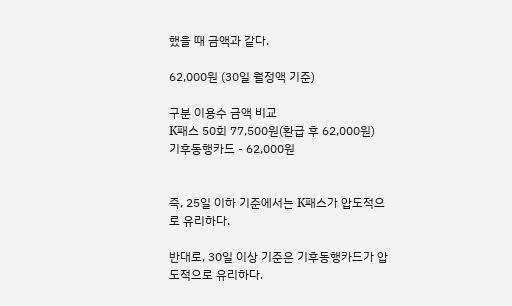했을 때 금액과 같다.

62,000원 (30일 월정액 기준)

구분 이용수 금액 비교
K패스 50회 77,500원(환급 후 62,000원)
기후동행카드 - 62,000원


즉, 25일 이하 기준에서는 K패스가 압도적으로 유리하다.

반대로, 30일 이상 기준은 기후동행카드가 압도적으로 유리하다.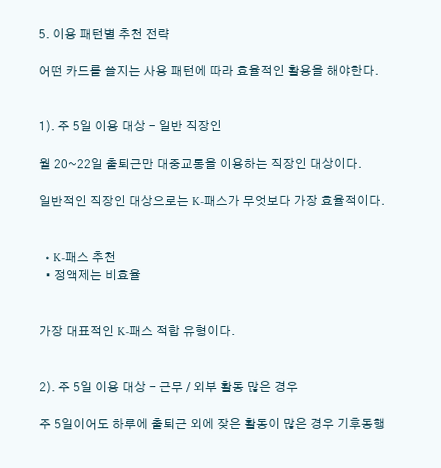5. 이용 패턴별 추천 전략

어떤 카드를 쓸지는 사용 패턴에 따라 효율적인 활용을 해야한다.


1). 주 5일 이용 대상 - 일반 직장인

월 20~22일 출퇴근만 대중교통을 이용하는 직장인 대상이다.

일반적인 직장인 대상으로는 K-패스가 무엇보다 가장 효율적이다.


  • K-패스 추천
  • 정액제는 비효율


가장 대표적인 K-패스 적합 유형이다.


2). 주 5일 이용 대상 - 근무 / 외부 활동 많은 경우

주 5일이어도 하루에 출퇴근 외에 잦은 활동이 많은 경우 기후동행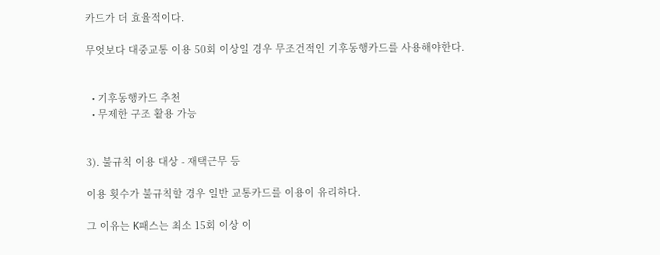카드가 더 효율적이다.

무엇보다 대중교통 이용 50회 이상일 경우 무조건적인 기후동행카드를 사용해야한다.


  • 기후동행카드 추천
  • 무제한 구조 활용 가능


3). 불규칙 이용 대상 - 재택근무 등

이용 횟수가 불규칙할 경우 일반 교통카드를 이용이 유리하다.

그 이유는 K패스는 최소 15회 이상 이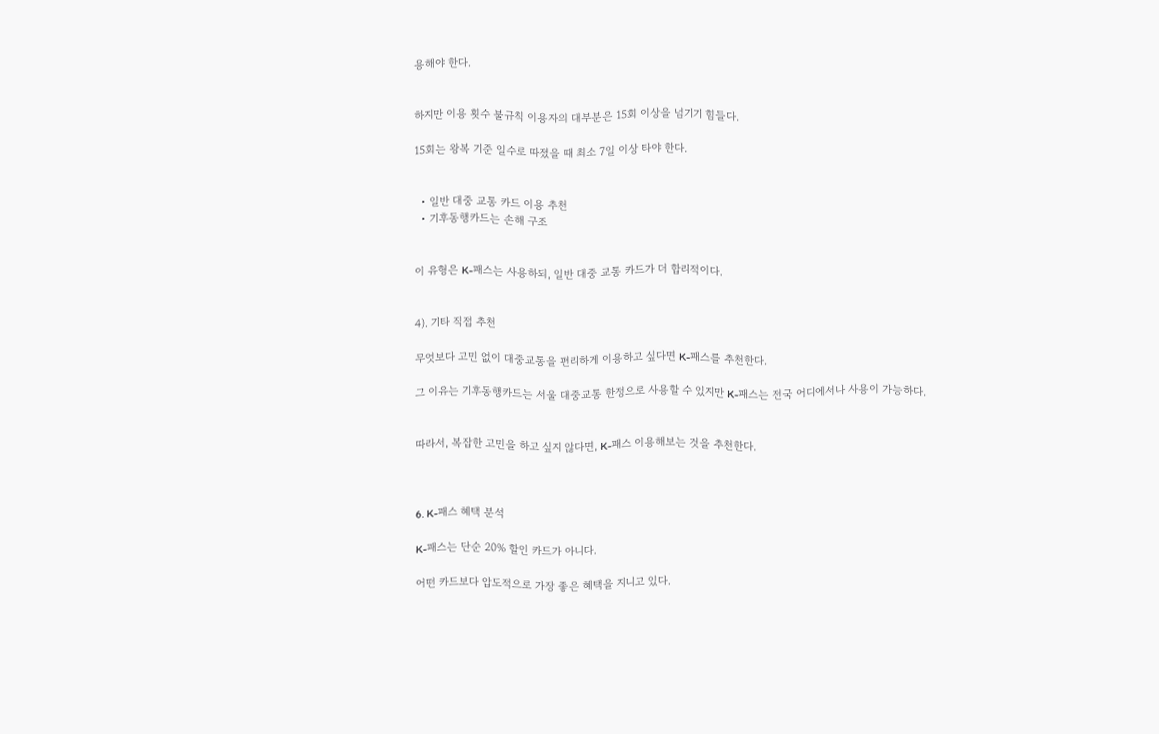용해야 한다.


하지만 이용 횟수 불규칙 이용자의 대부분은 15회 이상을 넘기기 힘들다.

15회는 왕복 기준 일수로 따졌을 때 최소 7일 이상 타야 한다.


  • 일반 대중 교통 카드 이용 추천
  • 기후동행카드는 손해 구조


이 유형은 K-패스는 사용하되, 일반 대중 교통 카드가 더 합리적이다.


4). 기타 직접 추천

무엇보다 고민 없이 대중교통을 편리하게 이용하고 싶다면 K-패스를 추천한다.

그 이유는 기후동행카드는 서울 대중교통 한정으로 사용할 수 있지만 K-패스는 전국 어디에서나 사용이 가능하다.


따라서, 복잡한 고민을 하고 싶지 않다면, K-패스 이용해보는 것을 추천한다.



6. K-패스 혜택 분석

K-패스는 단순 20% 할인 카드가 아니다.

어떤 카드보다 압도적으로 가장 좋은 혜택을 지니고 있다.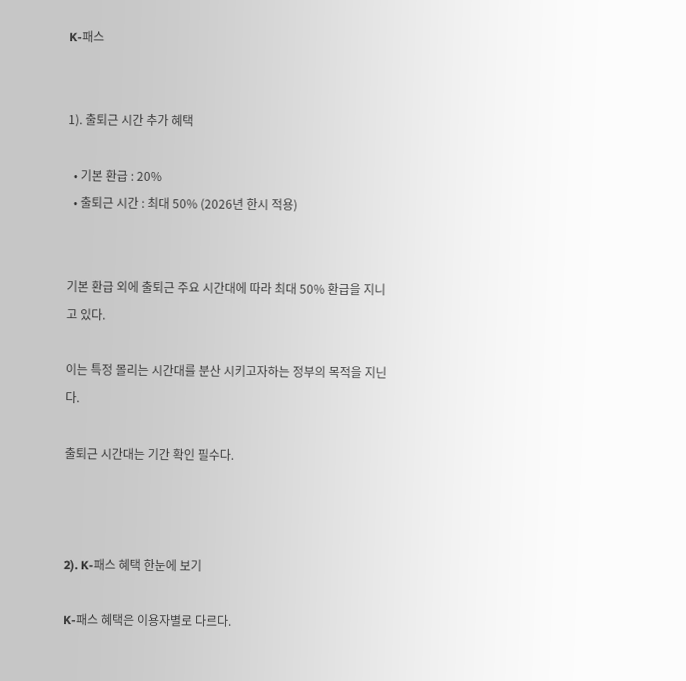K-패스


1). 출퇴근 시간 추가 혜택

  • 기본 환급 : 20%
  • 출퇴근 시간 : 최대 50% (2026년 한시 적용)


기본 환급 외에 출퇴근 주요 시간대에 따라 최대 50% 환급을 지니고 있다.

이는 특정 몰리는 시간대를 분산 시키고자하는 정부의 목적을 지닌다.

출퇴근 시간대는 기간 확인 필수다.



2). K-패스 혜택 한눈에 보기

K-패스 혜택은 이용자별로 다르다.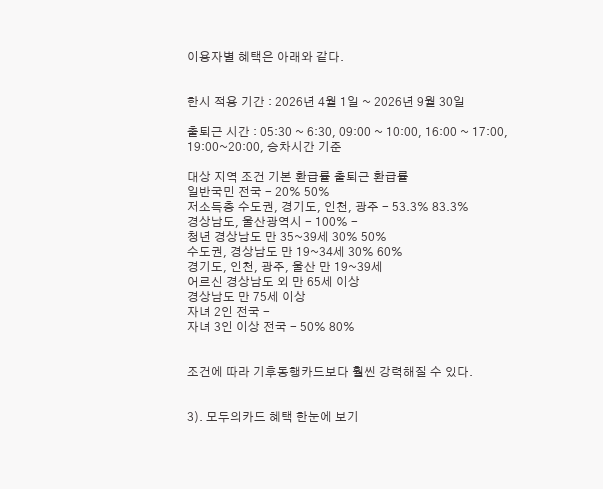이용자별 혜택은 아래와 같다.


한시 적용 기간 : 2026년 4월 1일 ~ 2026년 9월 30일

출퇴근 시간 : 05:30 ~ 6:30, 09:00 ~ 10:00, 16:00 ~ 17:00, 19:00~20:00, 승차시간 기준

대상 지역 조건 기본 환급률 출퇴근 환급률
일반국민 전국 - 20% 50%
저소득층 수도권, 경기도, 인천, 광주 - 53.3% 83.3%
경상남도, 울산광역시 - 100% -
청년 경상남도 만 35~39세 30% 50%
수도권, 경상남도 만 19~34세 30% 60%
경기도, 인천, 광주, 울산 만 19~39세
어르신 경상남도 외 만 65세 이상
경상남도 만 75세 이상
자녀 2인 전국 -
자녀 3인 이상 전국 - 50% 80%


조건에 따라 기후동행카드보다 훨씬 강력해질 수 있다.


3). 모두의카드 혜택 한눈에 보기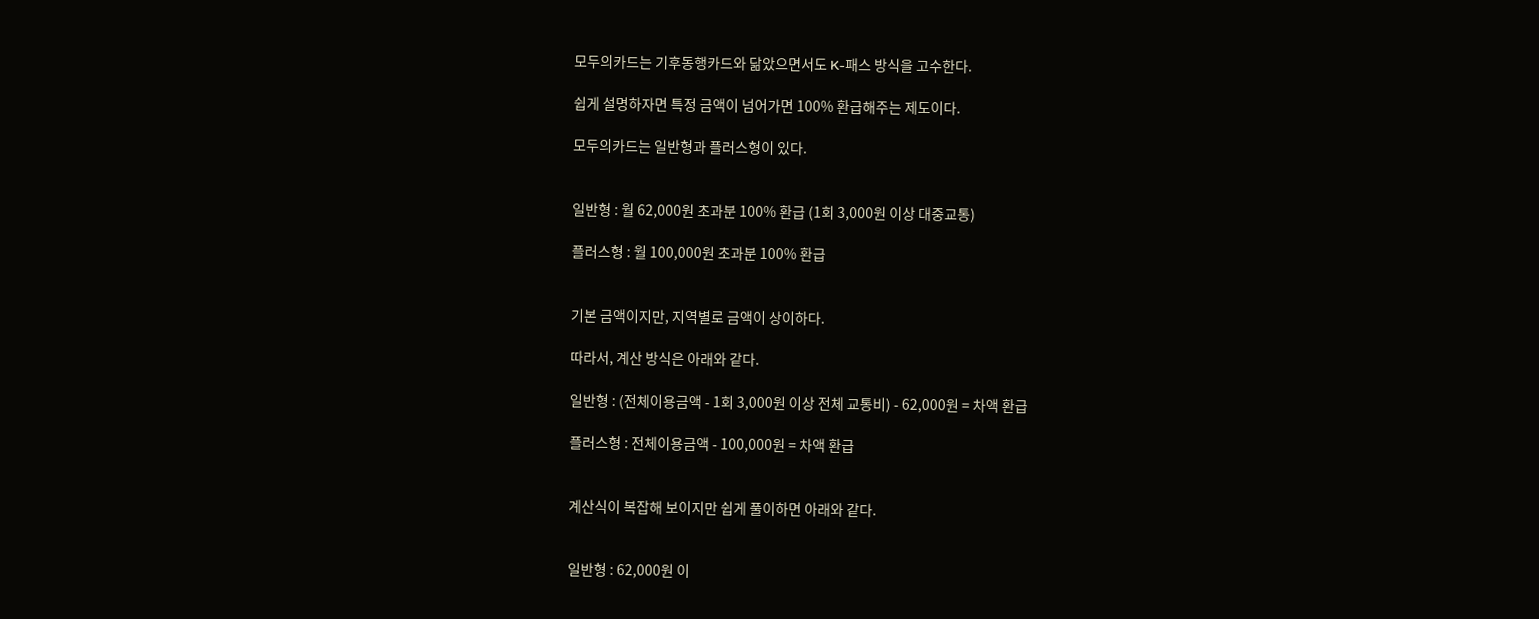모두의카드는 기후동행카드와 닮았으면서도 K-패스 방식을 고수한다.

쉽게 설명하자면 특정 금액이 넘어가면 100% 환급해주는 제도이다.

모두의카드는 일반형과 플러스형이 있다.


일반형 : 월 62,000원 초과분 100% 환급 (1회 3,000원 이상 대중교통)

플러스형 : 월 100,000원 초과분 100% 환급


기본 금액이지만, 지역별로 금액이 상이하다.

따라서, 계산 방식은 아래와 같다.

일반형 : (전체이용금액 - 1회 3,000원 이상 전체 교통비) - 62,000원 = 차액 환급

플러스형 : 전체이용금액 - 100,000원 = 차액 환급


계산식이 복잡해 보이지만 쉽게 풀이하면 아래와 같다.


일반형 : 62,000원 이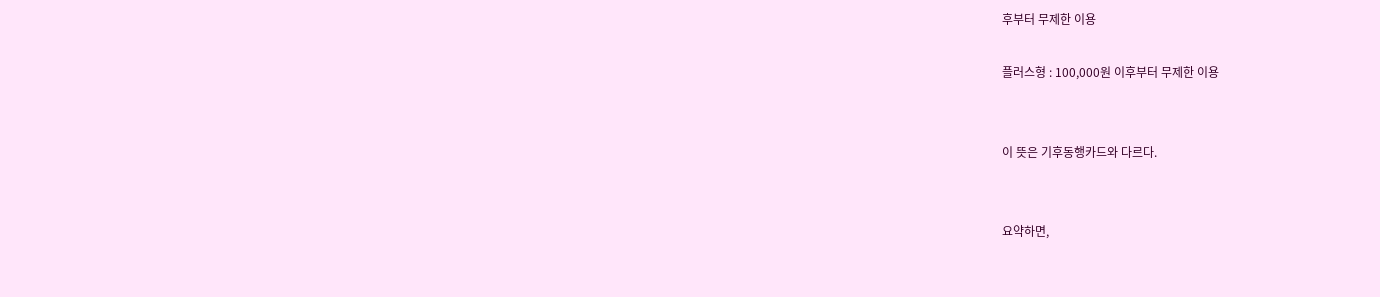후부터 무제한 이용

플러스형 : 100,000원 이후부터 무제한 이용


이 뜻은 기후동행카드와 다르다.


요약하면,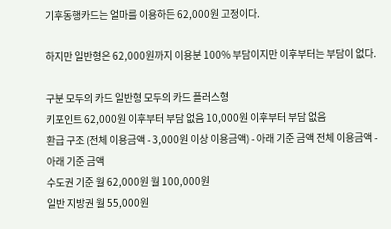기후동행카드는 얼마를 이용하든 62,000원 고정이다.

하지만 일반형은 62,000원까지 이용분 100% 부담이지만 이후부터는 부담이 없다.

구분 모두의 카드 일반형 모두의 카드 플러스형
키포인트 62,000원 이후부터 부담 없음 10,000원 이후부터 부담 없음
환급 구조 (전체 이용금액 - 3,000원 이상 이용금액) - 아래 기준 금액 전체 이용금액 - 아래 기준 금액
수도권 기준 월 62,000원 월 100,000원
일반 지방권 월 55,000원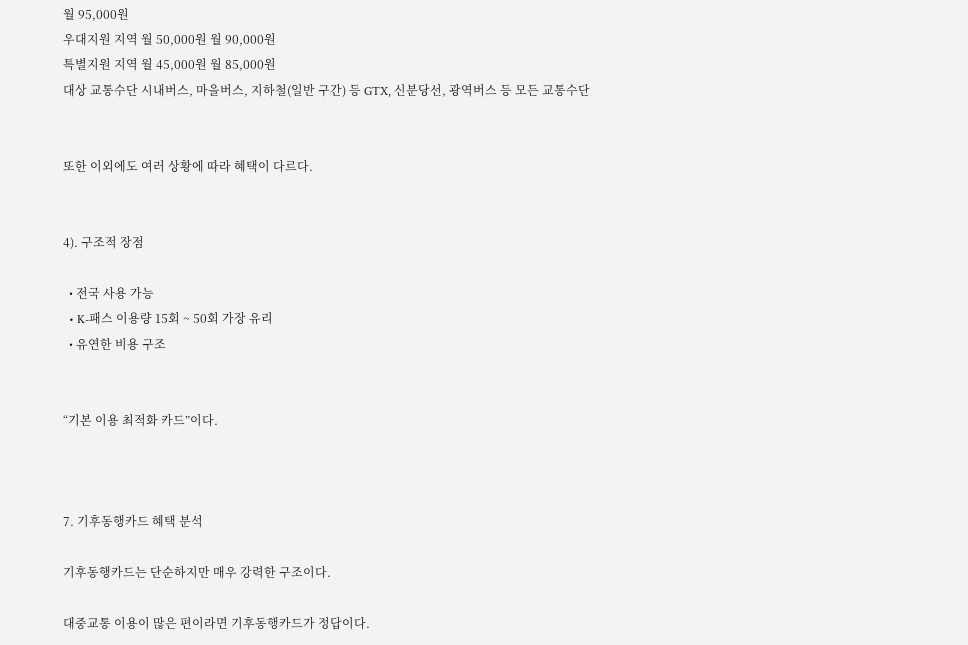월 95,000원
우대지원 지역 월 50,000원 월 90,000원
특별지원 지역 월 45,000원 월 85,000원
대상 교통수단 시내버스, 마을버스, 지하철(일반 구간) 등 GTX, 신분당선, 광역버스 등 모든 교통수단


또한 이외에도 여러 상황에 따라 혜택이 다르다.


4). 구조적 장점

  • 전국 사용 가능
  • K-패스 이용량 15회 ~ 50회 가장 유리
  • 유연한 비용 구조


“기본 이용 최적화 카드”이다.



7. 기후동행카드 혜택 분석

기후동행카드는 단순하지만 매우 강력한 구조이다.

대중교통 이용이 많은 편이라면 기후동행카드가 정답이다.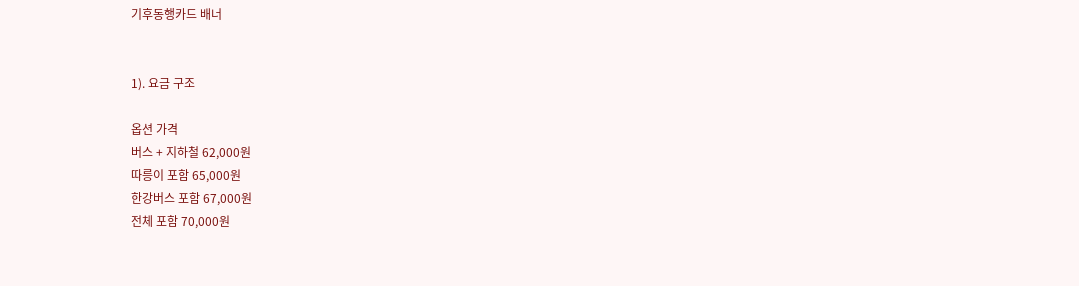기후동행카드 배너


1). 요금 구조

옵션 가격
버스 + 지하철 62,000원
따릉이 포함 65,000원
한강버스 포함 67,000원
전체 포함 70,000원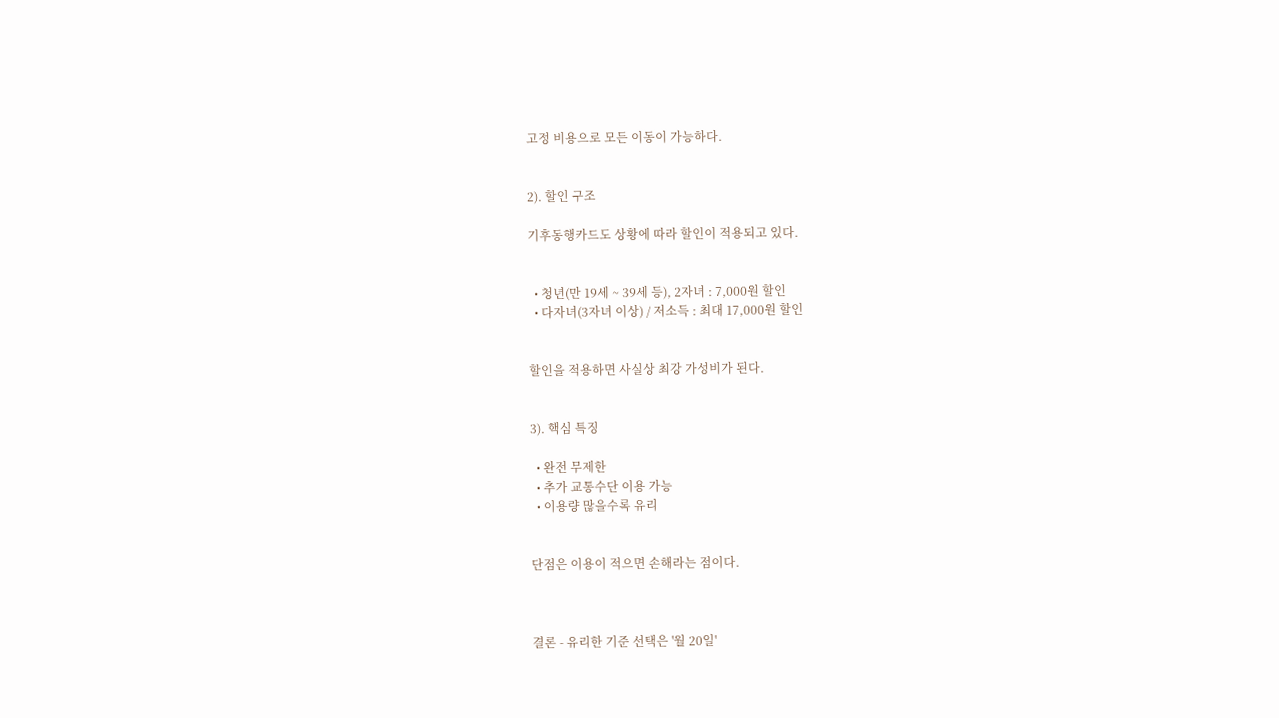고정 비용으로 모든 이동이 가능하다.


2). 할인 구조

기후동행카드도 상황에 따라 할인이 적용되고 있다.


  • 청년(만 19세 ~ 39세 등), 2자녀 : 7,000원 할인
  • 다자녀(3자녀 이상) / 저소득 : 최대 17,000원 할인


할인을 적용하면 사실상 최강 가성비가 된다.


3). 핵심 특징

  • 완전 무제한
  • 추가 교통수단 이용 가능
  • 이용량 많을수록 유리


단점은 이용이 적으면 손해라는 점이다.



결론 - 유리한 기준 선택은 '월 20일'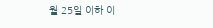월 25일 이하 이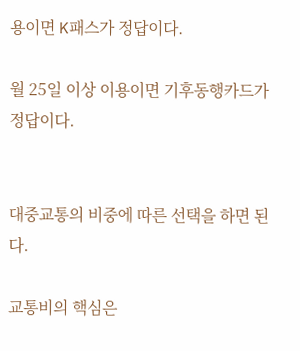용이면 K패스가 정답이다.

월 25일 이상 이용이면 기후동행카드가 정답이다.


대중교통의 비중에 따른 선택을 하면 된다.

교통비의 핵심은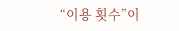“이용 횟수”이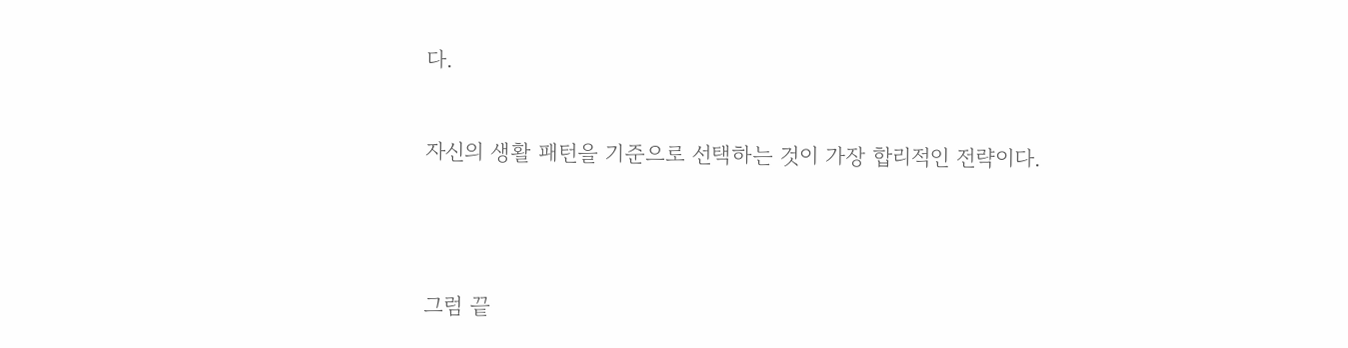다.


자신의 생활 패턴을 기준으로 선택하는 것이 가장 합리적인 전략이다.




그럼 끝